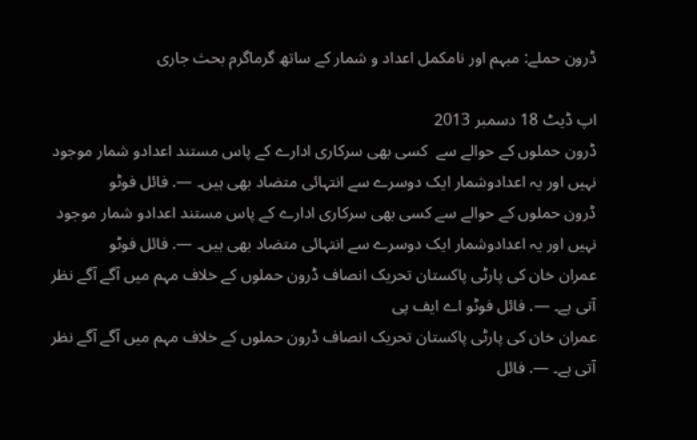ڈرون حملے: مبہم اور نامکمل اعداد و شمار کے ساتھ گرماگرم بحث جاری

اپ ڈیٹ 18 دسمبر 2013
ڈرون حملوں کے حوالے سے  کسی بھی سرکاری ادارے کے پاس مستند اعدادو شمار موجود نہیں اور یہ اعدادوشمار ایک دوسرے سے انتہائی متضاد بھی ہیں۔ —. فائل فوٹو
ڈرون حملوں کے حوالے سے کسی بھی سرکاری ادارے کے پاس مستند اعدادو شمار موجود نہیں اور یہ اعدادوشمار ایک دوسرے سے انتہائی متضاد بھی ہیں۔ —. فائل فوٹو
عمران خان کی پارٹی پاکستان تحریک انصاف ڈرون حملوں کے خلاف مہم میں آگے آگے نظر آتی ہے۔ —. فائل فوٹو اے ایف پی
عمران خان کی پارٹی پاکستان تحریک انصاف ڈرون حملوں کے خلاف مہم میں آگے آگے نظر آتی ہے۔ —. فائل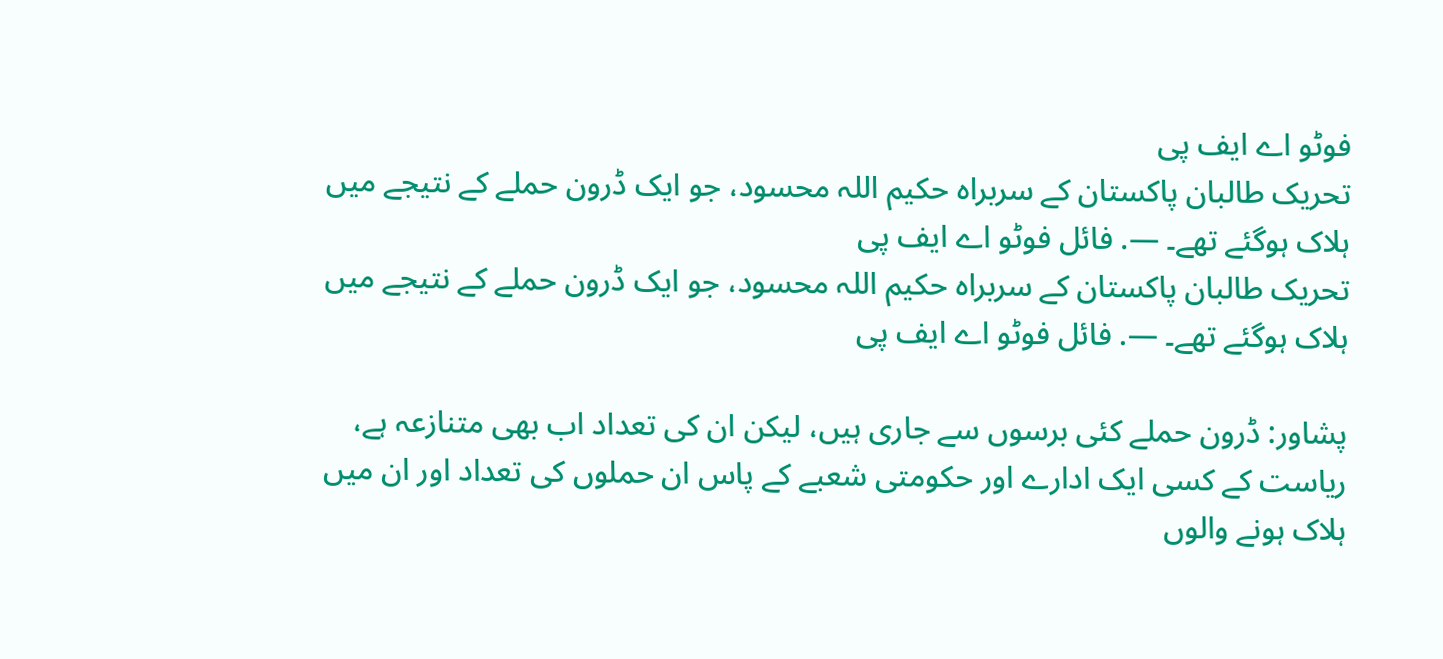فوٹو اے ایف پی
تحریک طالبان پاکستان کے سربراہ حکیم اللہ محسود، جو ایک ڈرون حملے کے نتیجے میں ہلاک ہوگئے تھے۔ —. فائل فوٹو اے ایف پی
تحریک طالبان پاکستان کے سربراہ حکیم اللہ محسود، جو ایک ڈرون حملے کے نتیجے میں ہلاک ہوگئے تھے۔ —. فائل فوٹو اے ایف پی

پشاور: ڈرون حملے کئی برسوں سے جاری ہیں، لیکن ان کی تعداد اب بھی متنازعہ ہے، ریاست کے کسی ایک ادارے اور حکومتی شعبے کے پاس ان حملوں کی تعداد اور ان میں ہلاک ہونے والوں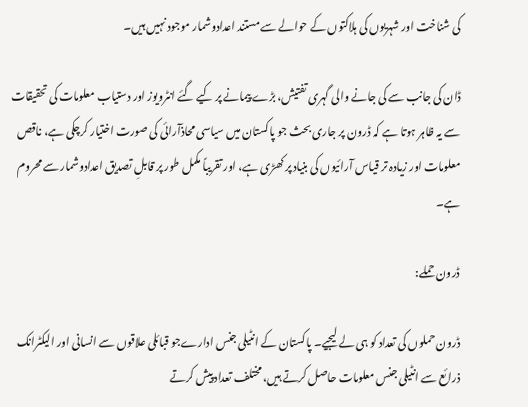کی شناخت اور شہریوں کی ہلاکتوں کے حوالے سے مستند اعدادوشمار موجود نہیں ہیں۔

ڈان کی جانب سے کی جانے والی گہری تفتیش، بڑے پیمانے پر کیے گئے انٹرویوز اور دستیاب معلومات کی تحقیقات سے یہ ظاہر ہوتا ہے کہ ڈرون پر جاری بحث جو پاکستان میں سیاسی محاذآرائی کی صورت اختیار کرچکی ہے، ناقص معلومات اور زیادہ تر قیاس آرائیوں کی بنیاد پر کھڑی ہے، اور تقریباً مکمل طور پر قابلِ تصدیق اعدادوشمار سے محروم ہے۔

ڈرون حملے:

ڈرون حملوں کی تعداد کو ہی لے لیجیے۔ پاکستان کے انٹیلی جنس ادارےجو قبائلی علاقوں سے انسانی اور الیکٹرانک ذرائع سے انٹیلی جنس معلومات حاصل کرتے ہیں، مختلف تعداد پیش کرتے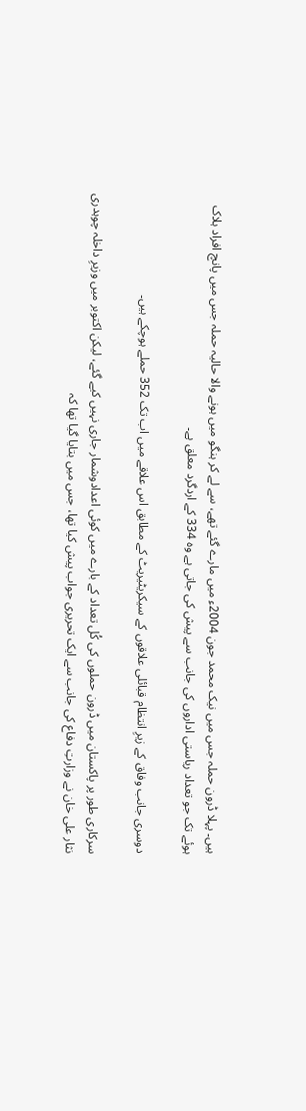ہیں۔ پہلا ڈرون حملہ جس میں نیک محمد جون 2004ء میں مارے گئے تھے، سے لے کر ہنگو میں ہونے والا حالیہ حملہ جس میں پانچ افراد ہلاک ہوئے تک جو تعداد ریاستی اداروں کی جانب سے پیش کی جاتی ہے وہ 334 کے اردگرد معلق ہے۔

دوسری جانب وفاق کے زیرِ انتظام قبائلی علاقوں کے سیکریٹیریٹ کے مطابق اس علاقے میں اب تک 352 حملے ہوچکے ہیں۔

سرکاری طور پر پاکستان میں ڈرون حملوں کی کُل تعداد کے بارے میں کوئی اعدادوشمار جاری نہیں کیے گئے، لیکن اکتوبر میں وزیرِ داخلہ چوہدری نثار علی خان نے وزارتِ دفاع کی جانب سے ایک تحریری جواب پیش کیا تھا، جس میں بتایا گیا تھا کہ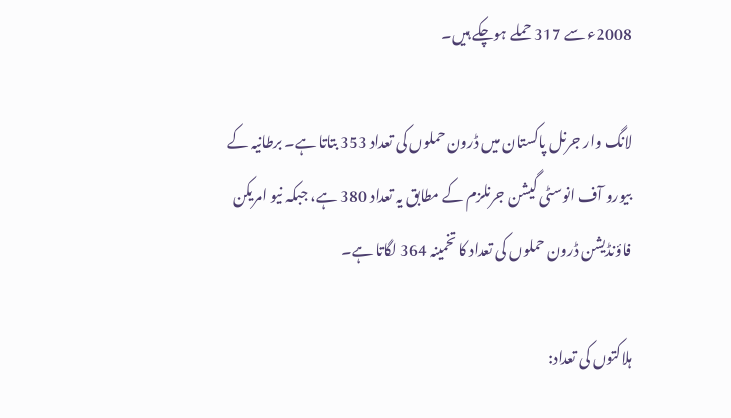2008ء سے 317 حملے ہوچکے ہیں۔

لانگ وار جرنل پاکستان میں ڈرون حملوں کی تعداد 353 بتاتا ہے۔ برطانیہ کے بیورو آف انوسٹی گیشن جرنلزم کے مطابق یہ تعداد 380 ہے، جبکہ نیو امریکن فاؤنڈیشن ڈرون حملوں کی تعداد کا تخمینہ 364 لگاتا ہے۔

ہلاکتوں کی تعداد: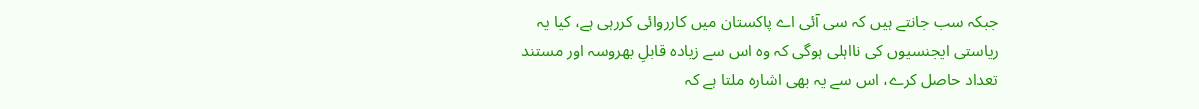جبکہ سب جانتے ہیں کہ سی آئی اے پاکستان میں کارروائی کررہی ہے، کیا یہ ریاستی ایجنسیوں کی نااہلی ہوگی کہ وہ اس سے زیادہ قابلِ بھروسہ اور مستند تعداد حاصل کرے، اس سے یہ بھی اشارہ ملتا ہے کہ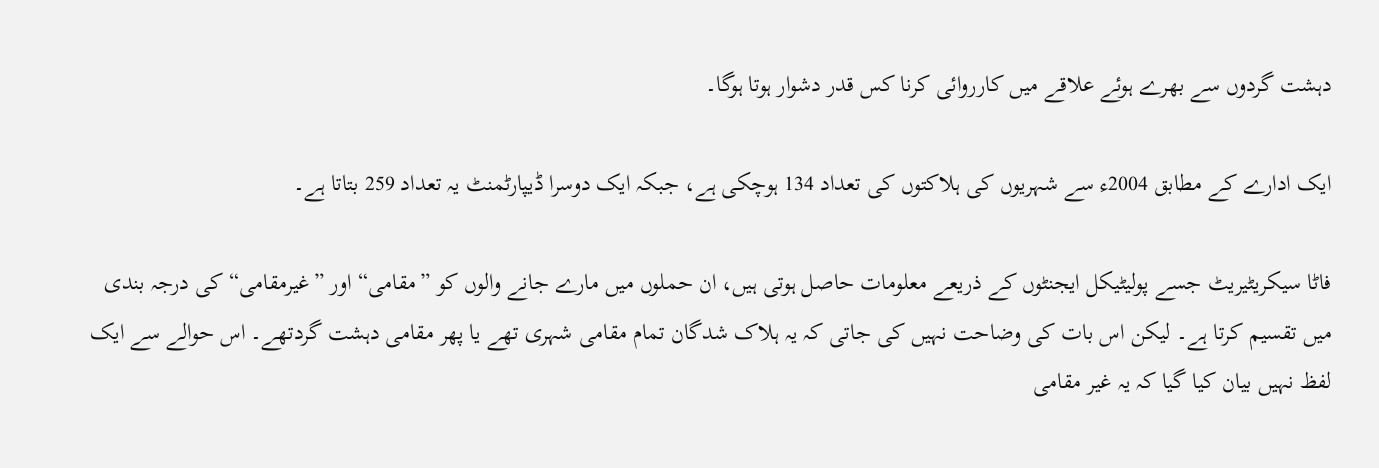دہشت گردوں سے بھرے ہوئے علاقے میں کارروائی کرنا کس قدر دشوار ہوتا ہوگا۔

ایک ادارے کے مطابق 2004ء سے شہریوں کی ہلاکتوں کی تعداد 134 ہوچکی ہے، جبکہ ایک دوسرا ڈیپارٹمنٹ یہ تعداد 259 بتاتا ہے۔

فاٹا سیکریٹیریٹ جسے پولیٹیکل ایجنٹوں کے ذریعے معلومات حاصل ہوتی ہیں، ان حملوں میں مارے جانے والوں کو ”مقامی“ اور ”غیرمقامی“ کی درجہ بندی میں تقسیم کرتا ہے۔ لیکن اس بات کی وضاحت نہیں کی جاتی کہ یہ ہلاک شدگان تمام مقامی شہری تھے یا پھر مقامی دہشت گردتھے۔ اس حوالے سے ایک لفظ نہیں بیان کیا گیا کہ یہ غیر مقامی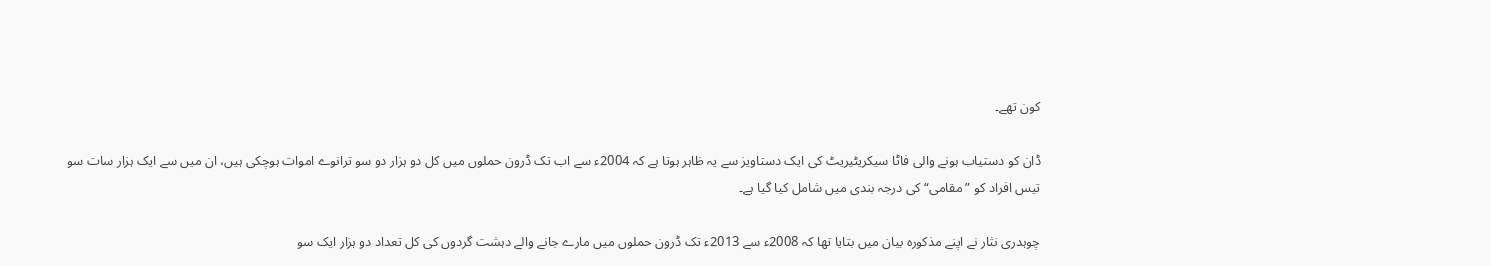کون تھے۔

ڈان کو دستیاب ہونے والی فاٹا سیکریٹیریٹ کی ایک دستاویز سے یہ ظاہر ہوتا ہے کہ 2004ء سے اب تک ڈرون حملوں میں کل دو ہزار دو سو ترانوے اموات ہوچکی ہیں، ان میں سے ایک ہزار سات سو تیس افراد کو ”مقامی“ کی درجہ بندی میں شامل کیا گیا ہے۔

چوہدری نثار نے اپنے مذکورہ بیان میں بتایا تھا کہ 2008ء سے 2013ء تک ڈرون حملوں میں مارے جانے والے دہشت گردوں کی کل تعداد دو ہزار ایک سو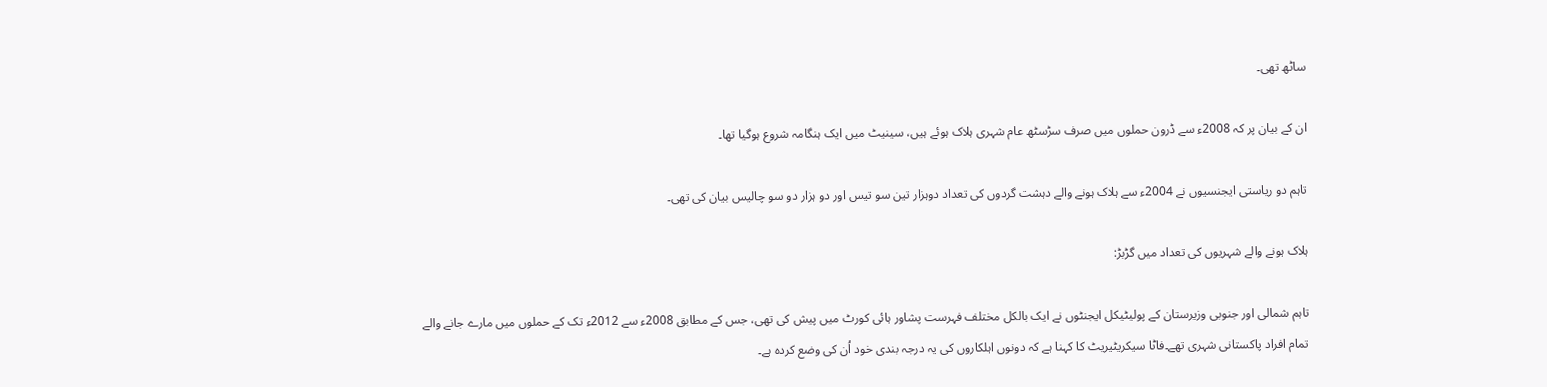ساٹھ تھی۔

ان کے بیان پر کہ 2008ء سے ڈرون حملوں میں صرف سڑسٹھ عام شہری ہلاک ہوئے ہیں، سینیٹ میں ایک ہنگامہ شروع ہوگیا تھا۔

تاہم دو ریاستی ایجنسیوں نے 2004ء سے ہلاک ہونے والے دہشت گردوں کی تعداد دوہزار تین سو تیس اور دو ہزار دو سو چالیس بیان کی تھی۔

ہلاک ہونے والے شہریوں کی تعداد میں گڑبڑ:

تاہم شمالی اور جنوبی وزیرستان کے پولیٹیکل ایجنٹوں نے ایک بالکل مختلف فہرست پشاور ہائی کورٹ میں پیش کی تھی، جس کے مطابق 2008ء سے 2012ء تک کے حملوں میں مارے جانے والے تمام افراد پاکستانی شہری تھے۔فاٹا سیکریٹیریٹ کا کہنا ہے کہ دونوں اہلکاروں کی یہ درجہ بندی خود اُن کی وضع کردہ ہے۔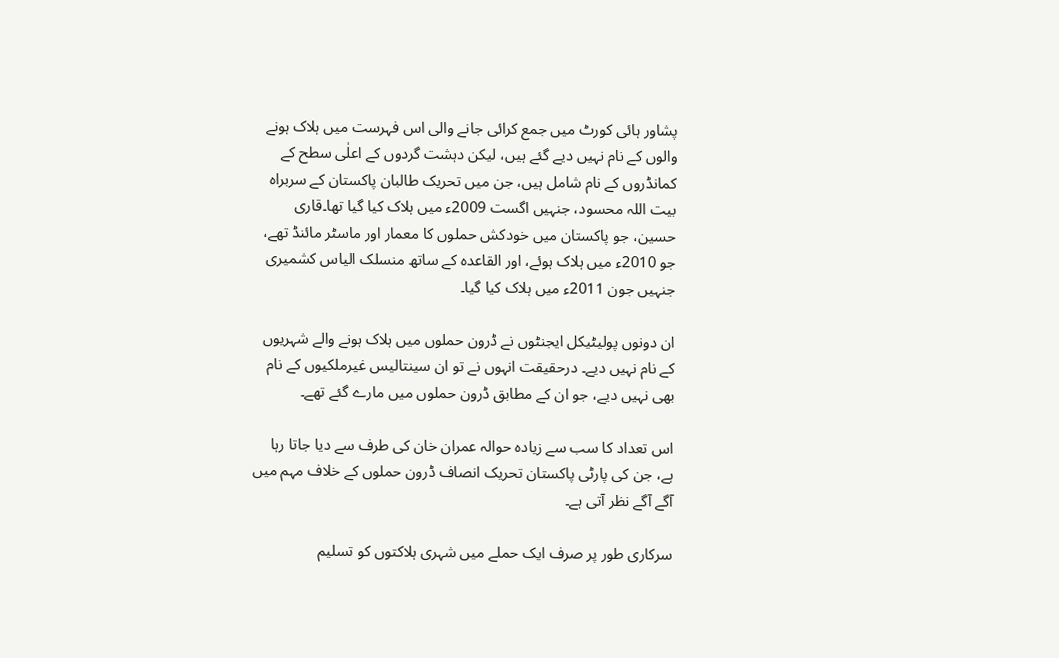پشاور ہائی کورٹ میں جمع کرائی جانے والی اس فہرست میں ہلاک ہونے والوں کے نام نہیں دیے گئے ہیں، لیکن دہشت گردوں کے اعلٰی سطح کے کمانڈروں کے نام شامل ہیں، جن میں تحریک طالبان پاکستان کے سربراہ بیت اللہ محسود، جنہیں اگست 2009ء میں ہلاک کیا گیا تھا۔قاری حسین، جو پاکستان میں خودکش حملوں کا معمار اور ماسٹر مائنڈ تھے، جو 2010ء میں ہلاک ہوئے، اور القاعدہ کے ساتھ منسلک الیاس کشمیری جنہیں جون 2011ء میں ہلاک کیا گیا۔

ان دونوں پولیٹیکل ایجنٹوں نے ڈرون حملوں میں ہلاک ہونے والے شہریوں کے نام نہیں دیے۔ درحقیقت انہوں نے تو ان سینتالیس غیرملکیوں کے نام بھی نہیں دیے، جو ان کے مطابق ڈرون حملوں میں مارے گئے تھے۔

اس تعداد کا سب سے زیادہ حوالہ عمران خان کی طرف سے دیا جاتا رہا ہے، جن کی پارٹی پاکستان تحریک انصاف ڈرون حملوں کے خلاف مہم میں آگے آگے نظر آتی ہے۔

سرکاری طور پر صرف ایک حملے میں شہری ہلاکتوں کو تسلیم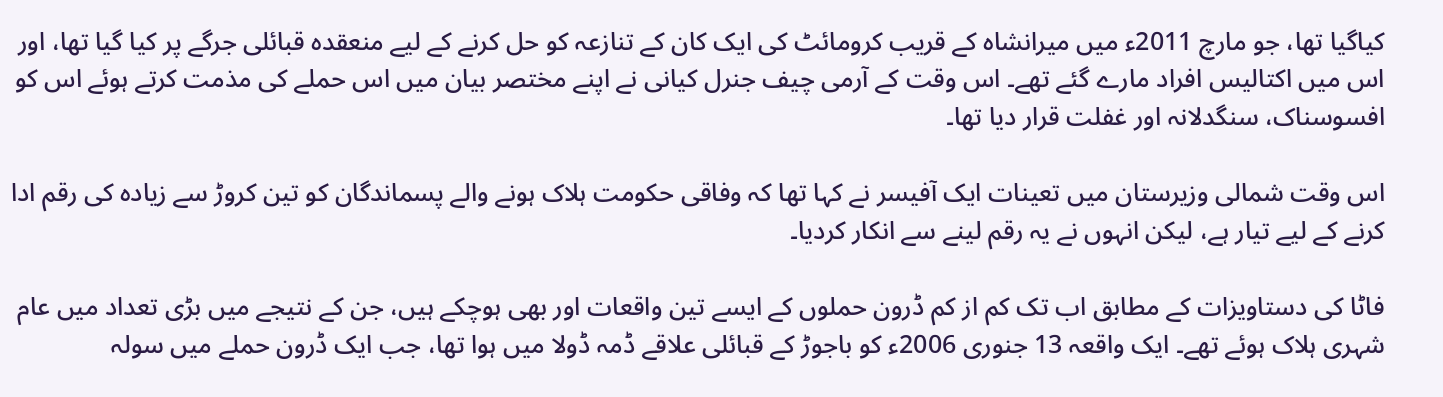کیاگیا تھا، جو مارچ 2011ء میں میرانشاہ کے قریب کرومائٹ کی ایک کان کے تنازعہ کو حل کرنے کے لیے منعقدہ قبائلی جرگے پر کیا گیا تھا، اور اس میں اکتالیس افراد مارے گئے تھے۔ اس وقت کے آرمی چیف جنرل کیانی نے اپنے مختصر بیان میں اس حملے کی مذمت کرتے ہوئے اس کو افسوسناک، سنگدلانہ اور غفلت قرار دیا تھا۔

اس وقت شمالی وزیرستان میں تعینات ایک آفیسر نے کہا تھا کہ وفاقی حکومت ہلاک ہونے والے پسماندگان کو تین کروڑ سے زیادہ کی رقم ادا کرنے کے لیے تیار ہے، لیکن انہوں نے یہ رقم لینے سے انکار کردیا۔

فاٹا کی دستاویزات کے مطابق اب تک کم از کم ڈرون حملوں کے ایسے تین واقعات اور بھی ہوچکے ہیں، جن کے نتیجے میں بڑی تعداد میں عام شہری ہلاک ہوئے تھے۔ ایک واقعہ 13 جنوری 2006ء کو باجوڑ کے قبائلی علاقے ڈمہ ڈولا میں ہوا تھا، جب ایک ڈرون حملے میں سولہ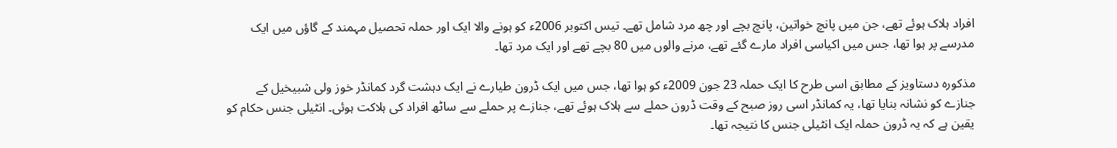افراد ہلاک ہوئے تھے، جن میں پانچ خواتین، پانچ بچے اور چھ مرد شامل تھے۔ تیس اکتوبر 2006ء کو ہونے والا ایک اور حملہ تحصیل مہمند کے گاؤں میں ایک مدرسے پر ہوا تھا، جس میں اکیاسی افراد مارے گئے تھے، مرنے والوں میں 80 بچے تھے اور ایک مرد تھا۔

مذکورہ دستاویز کے مطابق اسی طرح کا ایک حملہ 23 جون 2009ء کو ہوا تھا، جس میں ایک ڈرون طیارے نے ایک دہشت گرد کمانڈر خوز ولی شبیخیل کے جنازے کو نشانہ بنایا تھا، یہ کمانڈر اسی روز صبح کے وقت ڈرون حملے سے ہلاک ہوئے تھے، جنازے پر حملے سے ساٹھ افراد کی ہلاکت ہوئی۔ انٹیلی جنس حکام کو یقین ہے کہ یہ ڈرون حملہ ایک انٹیلی جنس کا نتیجہ تھا۔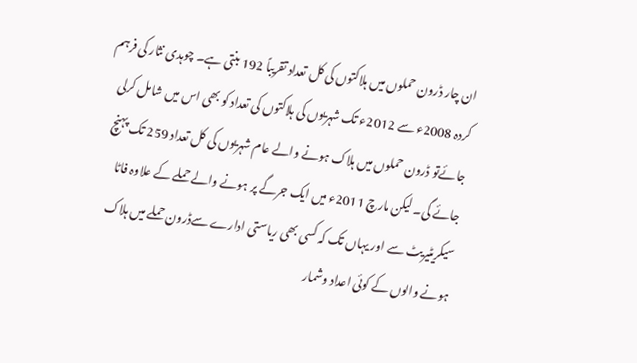ان چار ڈرون حملوں میں ہلاکتوں کی کل تعداد تقریباً 192 بنتی ہے۔ چوہدی نثار کی فرہم کردہ 2008ء سے 2012ء تک شہریوں کی ہلاکتوں کی تعداد کو بھی اس میں شامل کرلی جائےتو ڈرون حملوں میں ہلاک ہونے والے عام شہریوں کی کل تعداد 259 تک پہنچ جائے گی۔ لیکن مارچ 2011ء میں ایک جرگے پر ہونے والے حملے کے علاوہ فاٹا سیکریٹیریٹ سے اور یہاں تک کہ کسی بھی ریاستی ادارے سےڈرون حملے میں ہلاک ہونے والوں کے کوئی اعداد وشمار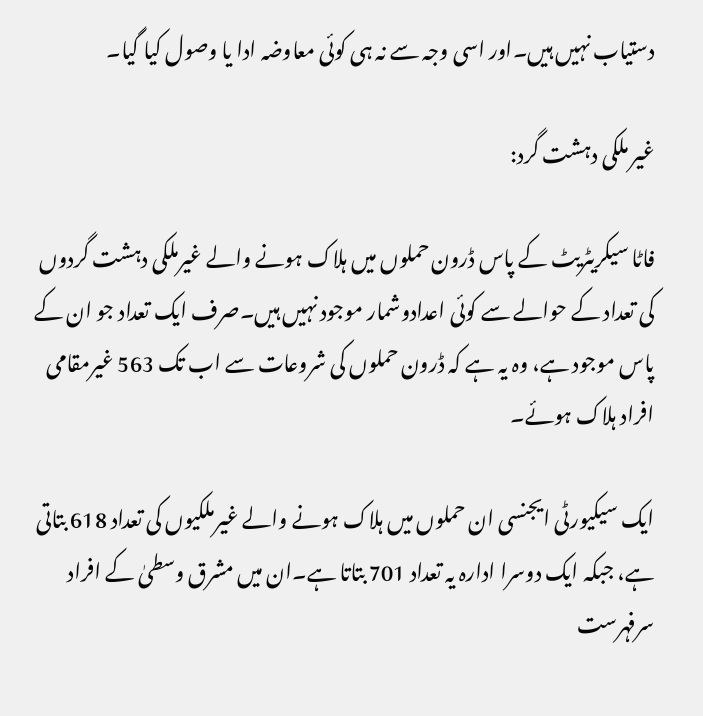دستیاب نہیں ہیں۔اور اسی وجہ سے نہ ہی کوئی معاوضہ ادا یا وصول کیا گیا۔

غیر ملکی دہشت گرد:

فاٹا سیکریٹریٹ کے پاس ڈرون حملوں میں ہلاک ہونے والے غیرملکی دہشت گردوں کی تعداد کے حوالے سے کوئی اعدادوشمار موجود نہیں ہیں۔صرف ایک تعداد جو ان کے پاس موجود ہے، وہ یہ ہے کہ ڈرون حملوں کی شروعات سے اب تک 563 غیرمقامی افراد ہلاک ہوئے۔

ایک سیکیورٹی ایجنسی ان حملوں میں ہلاک ہونے والے غیرملکیوں کی تعداد 618 بتاتی ہے، جبکہ ایک دوسرا ادارہ یہ تعداد 701 بتاتا ہے۔ان میں مشرق وسطیٰ کے افراد سرفہرست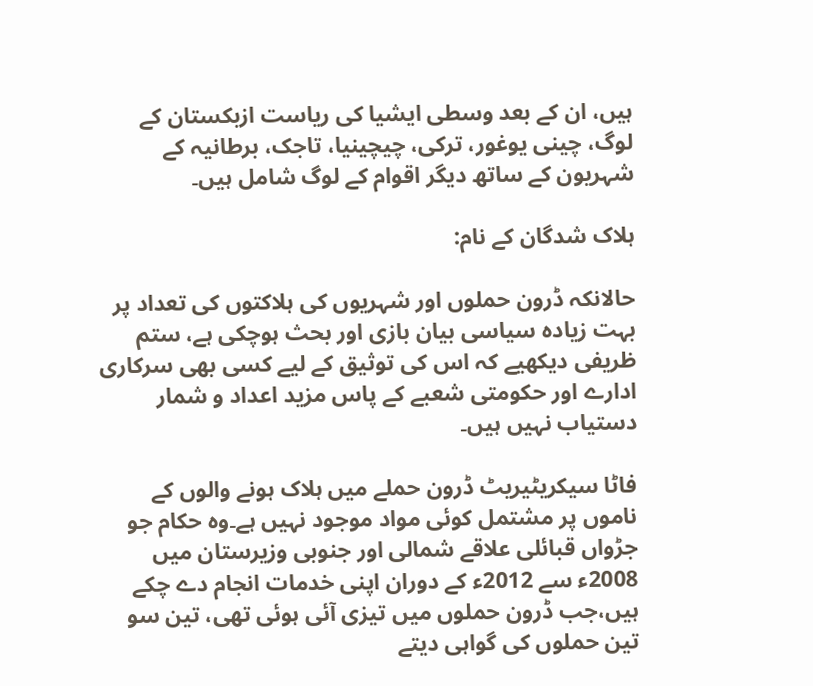ہیں، ان کے بعد وسطی ایشیا کی ریاست ازبکستان کے لوگ، چینی یوغور، ترکی، چیچینیا، تاجک، برطانیہ کے شہریون کے ساتھ دیگر اقوام کے لوگ شامل ہیں۔

ہلاک شدگان کے نام:

حالانکہ ڈرون حملوں اور شہریوں کی ہلاکتوں کی تعداد پر بہت زیادہ سیاسی بیان بازی اور بحث ہوچکی ہے، ستم ظریفی دیکھیے کہ اس کی توثیق کے لیے کسی بھی سرکاری ادارے اور حکومتی شعبے کے پاس مزید اعداد و شمار دستیاب نہیں ہیں۔

فاٹا سیکریٹیریٹ ڈرون حملے میں ہلاک ہونے والوں کے ناموں پر مشتمل کوئی مواد موجود نہیں ہے۔وہ حکام جو جڑواں قبائلی علاقے شمالی اور جنوبی وزیرستان میں 2008ء سے 2012ء کے دوران اپنی خدمات انجام دے چکے ہیں،جب ڈرون حملوں میں تیزی آئی ہوئی تھی، تین سو تین حملوں کی گواہی دیتے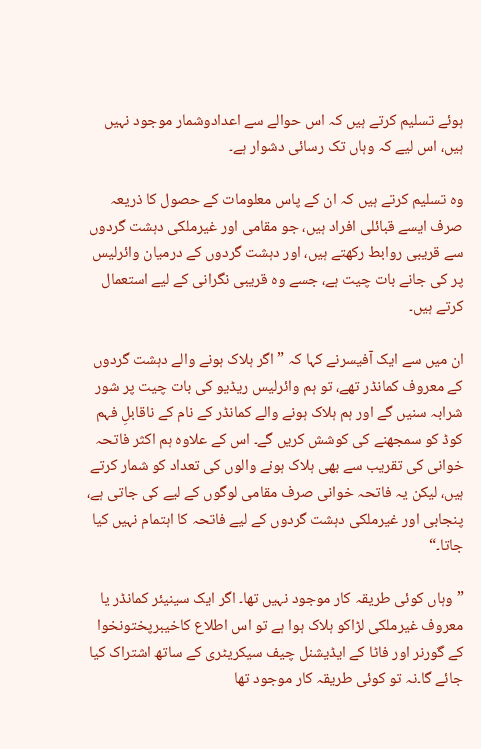ہوئے تسلیم کرتے ہیں کہ اس حوالے سے اعدادوشمار موجود نہیں ہیں، اس لیے کہ وہاں تک رسائی دشوار ہے۔

وہ تسلیم کرتے ہیں کہ ان کے پاس معلومات کے حصول کا ذریعہ صرف ایسے قبائلی افراد ہیں، جو مقامی اور غیرملکی دہشت گردوں سے قریبی روابط رکھتے ہیں، اور دہشت گردوں کے درمیان وائرلیس پر کی جانے بات چیت ہے، جسے وہ قریبی نگرانی کے لیے استعمال کرتے ہیں۔

ان میں سے ایک آفیسرنے کہا کہ ”اگر ہلاک ہونے والے دہشت گردوں کے معروف کمانڈر تھے، تو ہم وائرلیس ریڈیو کی بات چیت پر شور شرابہ سنیں گے اور ہم ہلاک ہونے والے کمانڈر کے نام کے ناقابلِ فہم کوڈ کو سمجھنے کی کوشش کریں گے۔ اس کے علاوہ ہم اکثر فاتحہ خوانی کی تقریب سے بھی ہلاک ہونے والوں کی تعداد کو شمار کرتے ہیں، لیکن یہ فاتحہ خوانی صرف مقامی لوگوں کے لیے کی جاتی ہے، پنجابی اور غیرملکی دہشت گردوں کے لیے فاتحہ کا اہتمام نہیں کیا جاتا۔“

”وہاں کوئی طریقہ کار موجود نہیں تھا۔ اگر ایک سینیئر کمانڈر یا معروف غیرملکی لڑاکو ہلاک ہوا ہے تو اس اطلاع کاخیبرپختونخوا کے گورنر اور فاٹا کے ایڈیشنل چیف سیکریٹری کے ساتھ اشتراک کیا جائے گا۔نہ تو کوئی طریقہ کار موجود تھا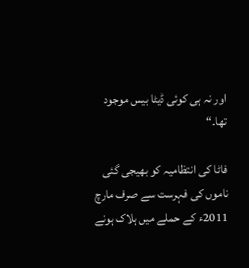اور نہ ہی کوئی ڈیٹا بیس موجود تھا۔“

فاٹا کی انتظامیہ کو بھیجی گئی ناموں کی فہرست سے صرف مارچ 2011ء کے حملے میں ہلاک ہونے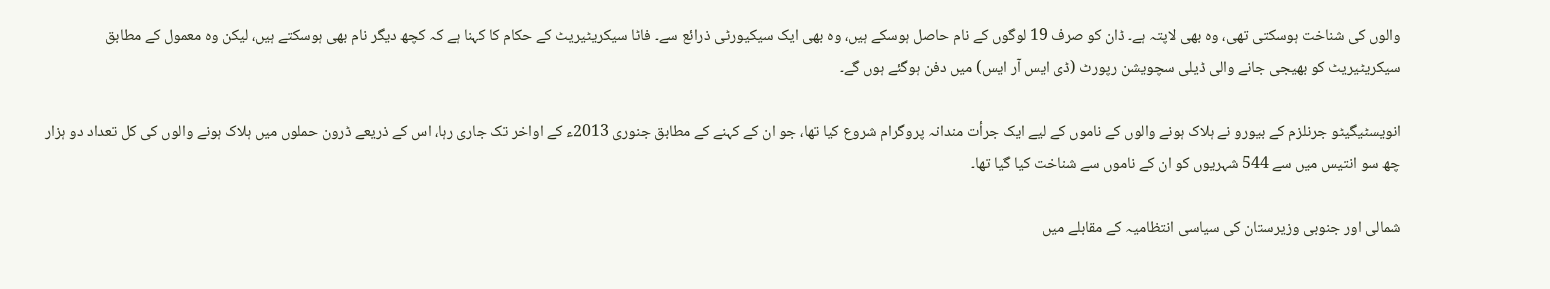والوں کی شناخت ہوسکتی تھی، وہ بھی لاپتہ ہے۔ ڈان کو صرف 19 لوگوں کے نام حاصل ہوسکے ہیں، وہ بھی ایک سیکیورٹی ذرائع سے۔ فاٹا سیکریٹیریٹ کے حکام کا کہنا ہے کہ کچھ دیگر نام بھی ہوسکتے ہیں، لیکن وہ معمول کے مطابق سیکریٹیریٹ کو بھیجی جانے والی ڈیلی سچویشن رپورٹ (ڈی ایس آر ایس) میں دفن ہوگئے ہوں گے۔

انویسٹیگیٹو جرنلزم کے بیورو نے ہلاک ہونے والوں کے ناموں کے لیے ایک جرأت مندانہ پروگرام شروع کیا تھا، جو ان کے کہنے کے مطابق جنوری 2013ء کے اواخر تک جاری رہا، اس کے ذریعے ڈرون حملوں میں ہلاک ہونے والوں کی کل تعداد دو ہزار چھ سو انتیس میں سے 544 شہریوں کو ان کے ناموں سے شناخت کیا گیا تھا۔

شمالی اور جنوبی وزیرستان کی سیاسی انتظامیہ کے مقابلے میں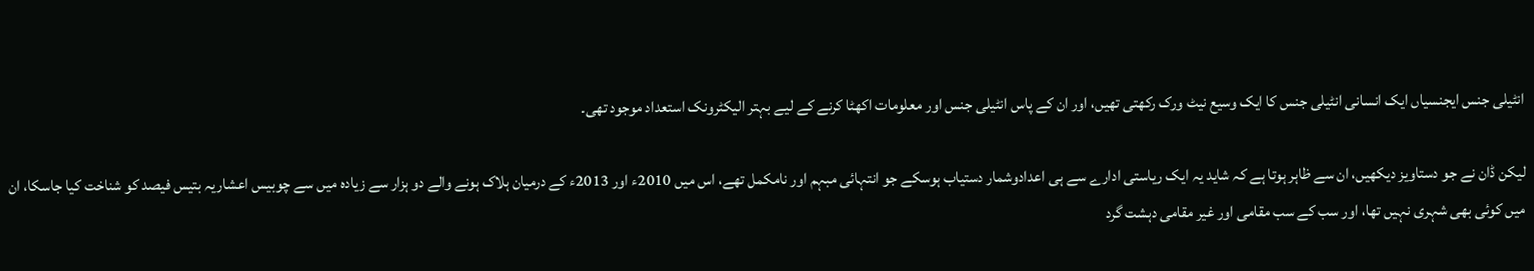انٹیلی جنس ایجنسیاں ایک انسانی انٹیلی جنس کا ایک وسیع نیٹ ورک رکھتی تھیں، اور ان کے پاس انٹیلی جنس اور معلومات اکھٹا کرنے کے لیے بہتر الیکٹرونک استعداد موجود تھی۔

لیکن ڈان نے جو دستاویز دیکھیں، ان سے ظاہر ہوتا ہے کہ شاید یہ ایک ریاستی ادارے سے ہی اعدادوشمار دستیاب ہوسکے جو انتہائی مبہم اور نامکمل تھے، اس میں 2010ء اور 2013ء کے درمیان ہلاک ہونے والے دو ہزار سے زیادہ میں سے چوبیس اعشاریہ بتیس فیصد کو شناخت کیا جاسکا، ان میں کوئی بھی شہری نہیں تھا، اور سب کے سب مقامی اور غیر مقامی دہشت گرد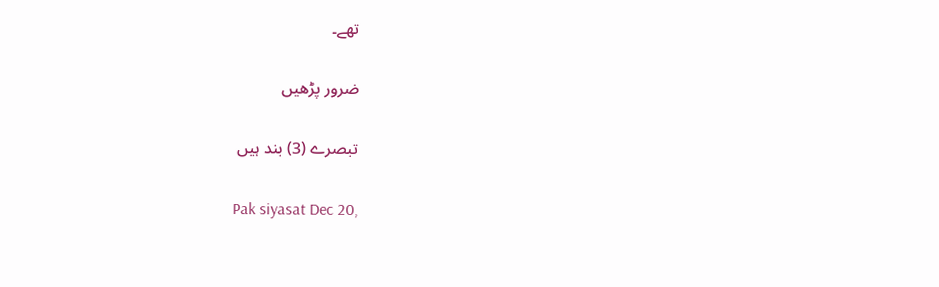تھے۔

ضرور پڑھیں

تبصرے (3) بند ہیں

Pak siyasat Dec 20,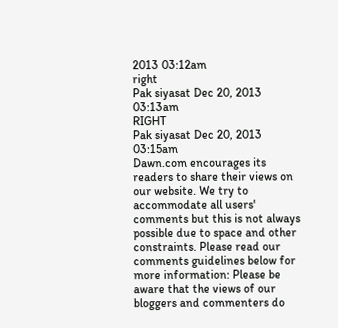2013 03:12am
right
Pak siyasat Dec 20, 2013 03:13am
RIGHT
Pak siyasat Dec 20, 2013 03:15am
Dawn.com encourages its readers to share their views on our website. We try to accommodate all users' comments but this is not always possible due to space and other constraints. Please read our comments guidelines below for more information: Please be aware that the views of our bloggers and commenters do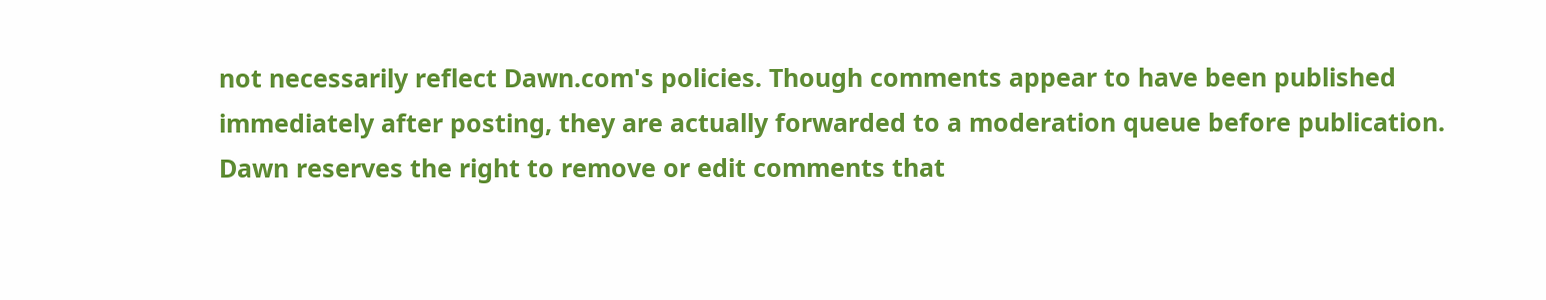not necessarily reflect Dawn.com's policies. Though comments appear to have been published immediately after posting, they are actually forwarded to a moderation queue before publication. Dawn reserves the right to remove or edit comments that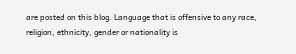are posted on this blog. Language that is offensive to any race, religion, ethnicity, gender or nationality is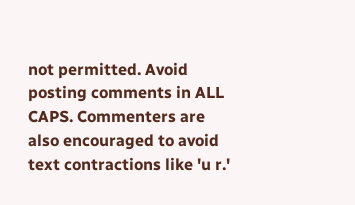not permitted. Avoid posting comments in ALL CAPS. Commenters are also encouraged to avoid text contractions like 'u r.'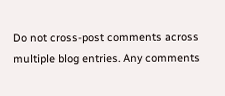Do not cross-post comments across multiple blog entries. Any comments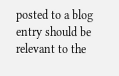posted to a blog entry should be relevant to the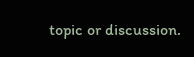topic or discussion.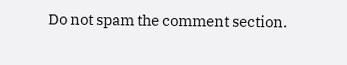Do not spam the comment section.